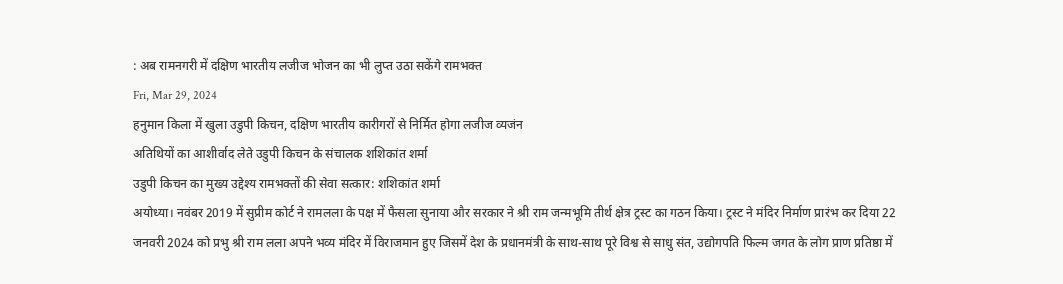: अब रामनगरी में दक्षिण भारतीय लजीज भोजन का भी लुप्त उठा सकेंगे रामभक्त
Fri, Mar 29, 2024
हनुमान किला में खुला उडुपी किचन, दक्षिण भारतीय कारीगरों से निर्मित होगा लजीज व्यजंन
अतिथियों का आशीर्वाद लेते उडुपी किचन के संचालक शशिकांत शर्मा
उडुपी किचन का मुख्य उद्देश्य रामभक्तों की सेवा सत्कार: शशिकांत शर्मा
अयोध्या। नवंबर 2019 में सुप्रीम कोर्ट ने रामलला के पक्ष में फैसला सुनाया और सरकार ने श्री राम जन्मभूमि तीर्थ क्षेत्र ट्रस्ट का गठन किया। ट्रस्ट ने मंदिर निर्माण प्रारंभ कर दिया 22 जनवरी 2024 को प्रभु श्री राम लला अपने भव्य मंदिर में विराजमान हुए जिसमें देश के प्रधानमंत्री के साथ-साथ पूरे विश्व से साधु संत, उद्योगपति फिल्म जगत के लोग प्राण प्रतिष्ठा में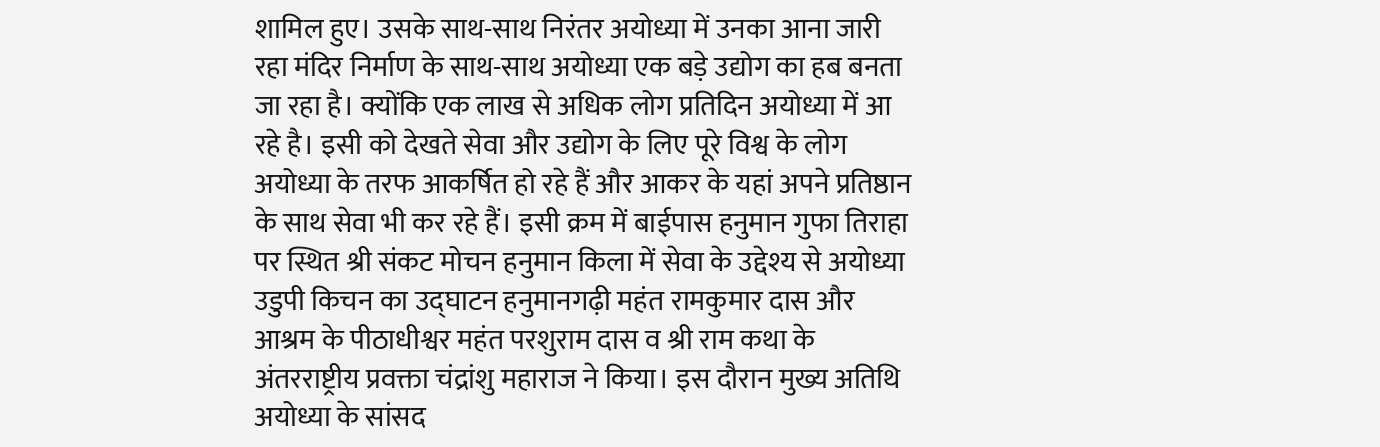शामिल हुए। उसके साथ-साथ निरंतर अयोध्या में उनका आना जारी रहा मंदिर निर्माण के साथ-साथ अयोध्या एक बड़े उद्योग का हब बनता जा रहा है। क्योंकि एक लाख से अधिक लोग प्रतिदिन अयोध्या में आ रहे है। इसी को देखते सेवा और उद्योग के लिए पूरे विश्व के लोग अयोध्या के तरफ आकर्षित हो रहे हैं और आकर के यहां अपने प्रतिष्ठान के साथ सेवा भी कर रहे हैं। इसी क्रम में बाईपास हनुमान गुफा तिराहा पर स्थित श्री संकट मोचन हनुमान किला में सेवा के उद्देश्य से अयोध्या उडुपी किचन का उद्घाटन हनुमानगढ़ी महंत रामकुमार दास और आश्रम के पीठाधीश्वर महंत परशुराम दास व श्री राम कथा के अंतरराष्ट्रीय प्रवक्ता चंद्रांशु महाराज ने किया। इस दौरान मुख्य अतिथि अयोध्या के सांसद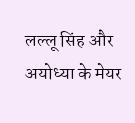लल्लू सिंह और अयोध्या के मेयर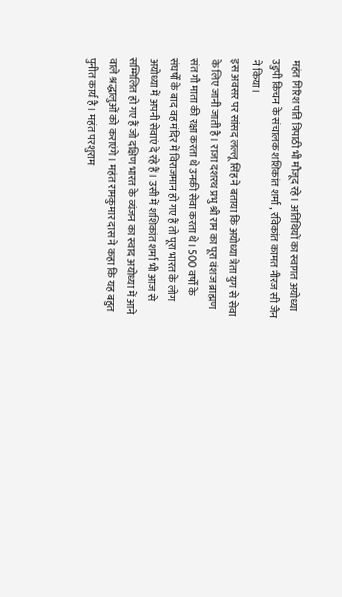महंत गिरिश पति त्रिपाठी भी मौजूद रहे। अतिथियों का स्वागत अयोध्या उडुपी किचन के संचालक शशिकांत शर्मा , रविकांत कामत नीरज सी जैन ने किया।
इस अवसर पर सांसद लल्लू सिंह ने बताया कि अयोध्या त्रेता युग से सेवा के लिए जानी जाती है। राजा दशरथ प्रभु श्री राम का पूरा वंशज ब्राह्मण संत गौ माता की रक्षा करता थे उनकी सेवा करता थे। 500 वर्षों के संघर्षों के बाद वह मंदिर में विराजमान हो गए हैं तो पूरा भारत के लोग अयोध्या में अपनी सेवाएं दे रहे हैं। उसी में शशिकांत शर्मा भी आज से सम्मिलित हो गए हैं जो दक्षिण भारत के व्यंजन का स्वाद अयोध्या में आने वाले श्रद्धालुओं को कराएंगे। महंत रामकुमार दास ने कहा कि यह बहुत पुनीत कार्य है। महंत परशुराम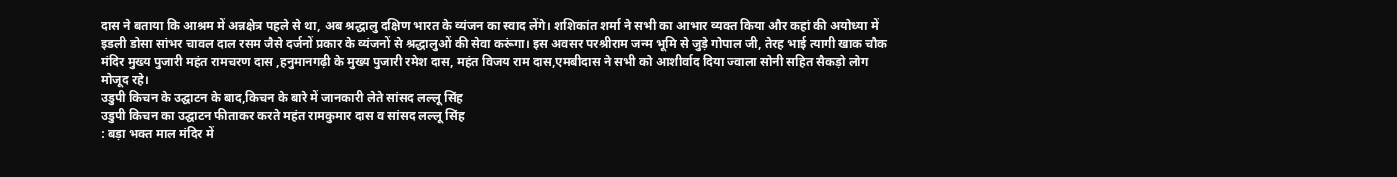दास ने बताया कि आश्रम में अन्नक्षेत्र पहले से था, अब श्रद्धालु दक्षिण भारत के व्यंजन का स्वाद लेंगे। शशिकांत शर्मा ने सभी का आभार व्यक्त किया और कहां की अयोध्या में इडली डोसा सांभर चावल दाल रसम जैसे दर्जनों प्रकार के व्यंजनों से श्रद्धालुओं की सेवा करूंगा। इस अवसर परश्रीराम जन्म भूमि से जुड़े गोपाल जी, तेरह भाई त्यागी खाक चौक मंदिर मुख्य पुजारी महंत रामचरण दास ,हनुमानगढ़ी के मुख्य पुजारी रमेश दास, महंत विजय राम दास,एमबीदास ने सभी को आशीर्वाद दिया ज्वाला सोनी सहित सैकड़ो लोग मोजूद रहे।
उडुपी किचन के उद्घाटन के बाद,किचन के बारे में जानकारी लेते सांसद लल्लू सिंह
उडुपी किचन का उद्घाटन फीताकर करते महंत रामकुमार दास व सांसद लल्लू सिंह
: बड़ा भक्त माल मंदिर में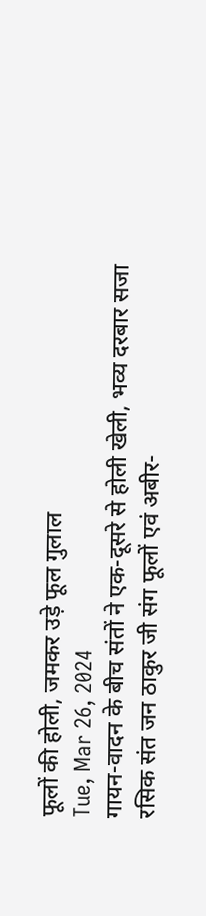फूलों की होली, जमकर उड़े फूल गुलाल
Tue, Mar 26, 2024
गायन-वादन के बीच संतों ने एक-दूसरे से होली खेली, भव्य दरबार सजा
रसिक संत जन ठाकुर जी संग फूलों एवं अबीर-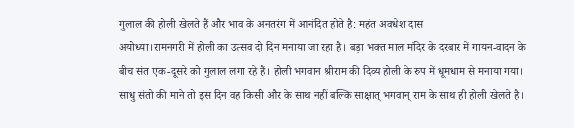गुलाल की होली खेलते हैं और भाव के अनतरंग में आनंदित होते है: महंत अवधेश दास
अयोध्या।रामनगरी में होली का उत्सव दो दिन मनाया जा रहा है। बड़ा भक्त माल मंदिर के दरबार में गायन-वादन के बीच संत एक-दूसरे को गुलाल लगा रहे हैं। होली भगवान श्रीराम की दिव्य होली के रुप में धूमधाम से मनाया गया। साधु संतो की माने तो इस दिन वह किसी और के साथ नहीं बल्कि साक्षात् भगवान् राम के साथ ही होली खेलते है।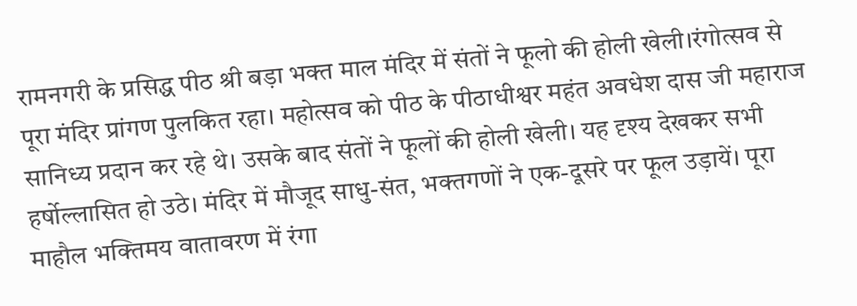रामनगरी के प्रसिद्ध पीठ श्री बड़ा भक्त माल मंदिर में संतों ने फूलो की होली खेली।रंगोत्सव से पूरा मंदिर प्रांगण पुलकित रहा। महोत्सव को पीठ के पीठाधीश्वर महंत अवधेश दास जी महाराज सानिध्य प्रदान कर रहे थे। उसके बाद संतों ने फूलों की होली खेली। यह दृश्य देखकर सभी हर्षोल्लासित हो उठे। मंदिर में मौजूद साधु-संत, भक्तगणों ने एक-दूसरे पर फूल उड़ायें। पूरा माहौल भक्तिमय वातावरण में रंगा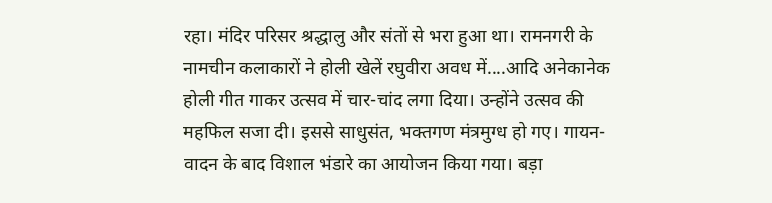रहा। मंदिर परिसर श्रद्धालु और संतों से भरा हुआ था। रामनगरी के नामचीन कलाकारों ने होली खेलें रघुवीरा अवध में....आदि अनेकानेक होली गीत गाकर उत्सव में चार-चांद लगा दिया। उन्होंने उत्सव की महफिल सजा दी। इससे साधुसंत, भक्तगण मंत्रमुग्ध हो गए। गायन-वादन के बाद विशाल भंडारे का आयोजन किया गया। बड़ा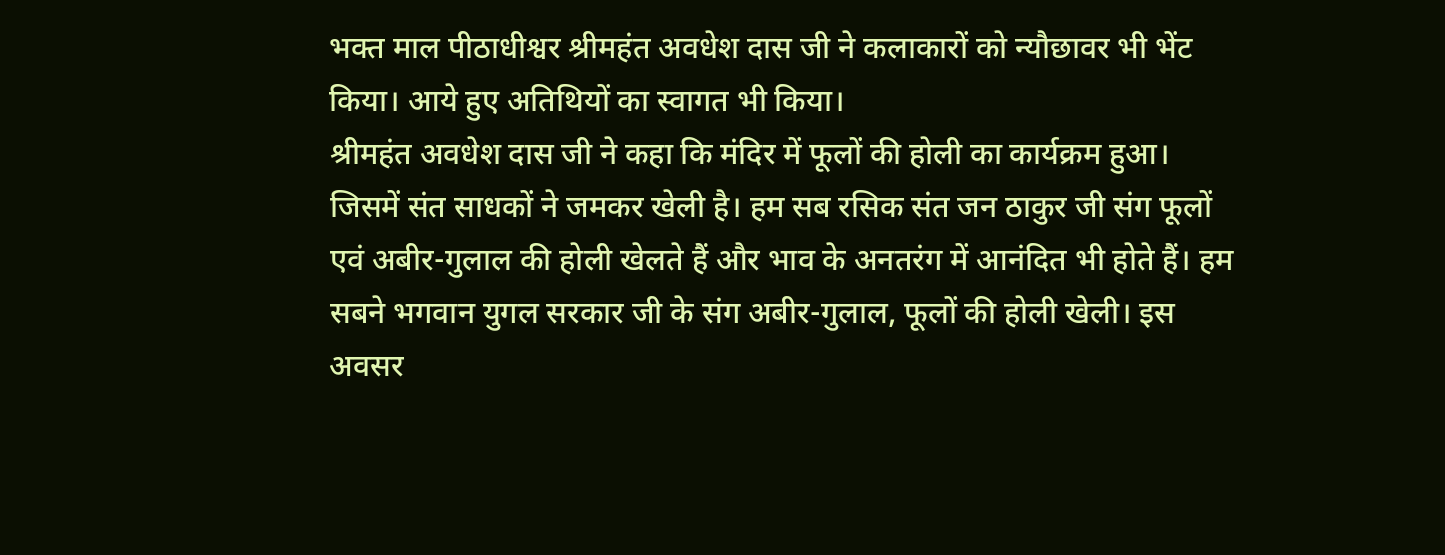भक्त माल पीठाधीश्वर श्रीमहंत अवधेश दास जी ने कलाकारों को न्यौछावर भी भेंट किया। आये हुए अतिथियों का स्वागत भी किया।
श्रीमहंत अवधेश दास जी ने कहा कि मंदिर में फूलों की होली का कार्यक्रम हुआ। जिसमें संत साधकों ने जमकर खेली है। हम सब रसिक संत जन ठाकुर जी संग फूलों एवं अबीर-गुलाल की होली खेलते हैं और भाव के अनतरंग में आनंदित भी होते हैं। हम सबने भगवान युगल सरकार जी के संग अबीर-गुलाल, फूलों की होली खेली। इस अवसर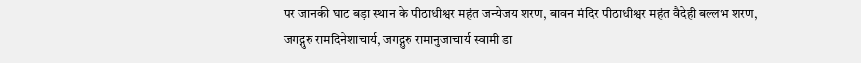पर जानकी घाट बड़ा स्थान के पीठाधीश्वर महंत जन्येजय शरण, बावन मंदिर पीठाधीश्वर महंत वैदेही बल्लभ शरण, जगद्गुरु रामदिनेशाचार्य, जगद्गुरु रामानुजाचार्य स्वामी डा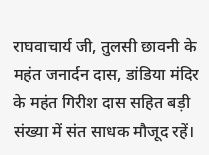राघवाचार्य जी, तुलसी छावनी के महंत जनार्दन दास, डांडिया मंदिर के महंत गिरीश दास सहित बड़ी संख्या में संत साधक मौजूद रहें।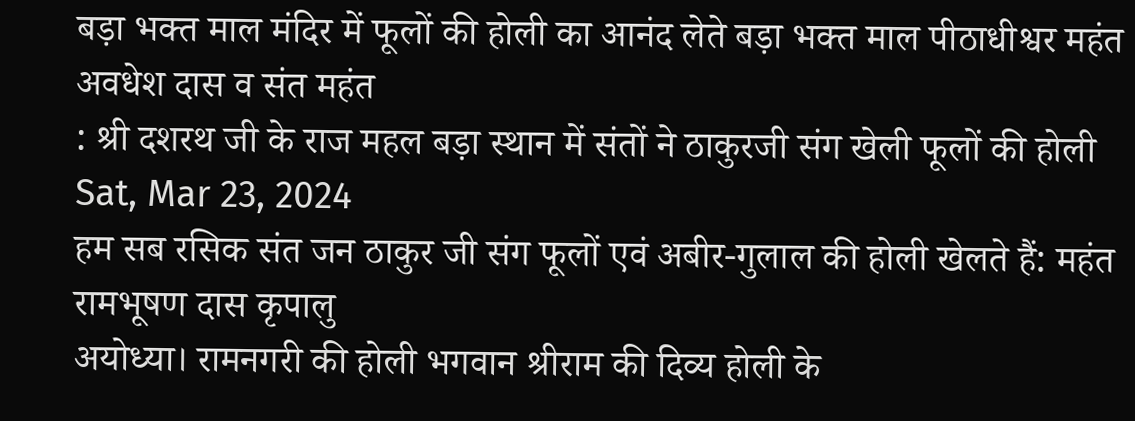बड़ा भक्त माल मंदिर में फूलों की होली का आनंद लेते बड़ा भक्त माल पीठाधीश्वर महंत अवधेश दास व संत महंत
: श्री दशरथ जी के राज महल बड़ा स्थान में संतों ने ठाकुरजी संग खेली फूलों की होली
Sat, Mar 23, 2024
हम सब रसिक संत जन ठाकुर जी संग फूलों एवं अबीर-गुलाल की होली खेलते हैं: महंत रामभूषण दास कृपालु
अयोध्या। रामनगरी की होली भगवान श्रीराम की दिव्य होली के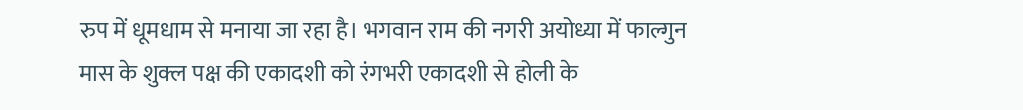रुप में धूमधाम से मनाया जा रहा है। भगवान राम की नगरी अयोध्या में फाल्गुन मास के शुक्ल पक्ष की एकादशी को रंगभरी एकादशी से होली के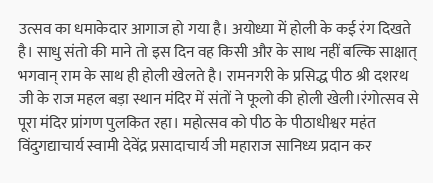उत्सव का धमाकेदार आगाज हो गया है। अयोध्या में होली के कई रंग दिखते है। साधु संतो की माने तो इस दिन वह किसी और के साथ नहीं बल्कि साक्षात् भगवान् राम के साथ ही होली खेलते है। रामनगरी के प्रसिद्ध पीठ श्री दशरथ जी के राज महल बड़ा स्थान मंदिर में संतों ने फूलो की होली खेली।रंगोत्सव से पूरा मंदिर प्रांगण पुलकित रहा। महोत्सव को पीठ के पीठाधीश्वर महंत विंदुगद्याचार्य स्वामी देवेंद्र प्रसादाचार्य जी महाराज सानिध्य प्रदान कर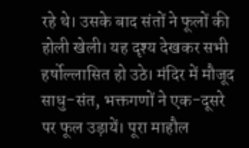रहे थे। उसके बाद संतों ने फूलों की होली खेली। यह दृश्य देखकर सभी हर्षोल्लासित हो उठे। मंदिर में मौजूद साधु-संत, भक्तगणों ने एक-दूसरे पर फूल उड़ायें। पूरा माहौल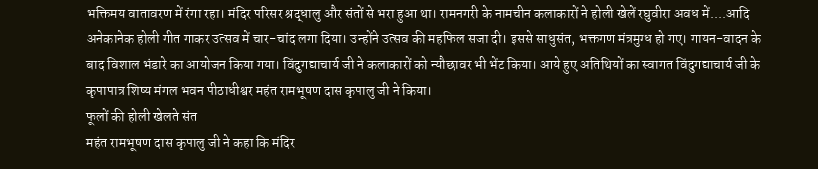भक्तिमय वातावरण में रंगा रहा। मंदिर परिसर श्रद्धालु और संतों से भरा हुआ था। रामनगरी के नामचीन कलाकारों ने होली खेलें रघुवीरा अवध में....आदि अनेकानेक होली गीत गाकर उत्सव में चार-चांद लगा दिया। उन्होंने उत्सव की महफिल सजा दी। इससे साधुसंत, भक्तगण मंत्रमुग्ध हो गए। गायन-वादन के बाद विशाल भंडारे का आयोजन किया गया। विंदुगद्याचार्य जी ने कलाकारों को न्यौछावर भी भेंट किया। आये हुए अतिथियों का स्वागत विंदुगद्याचार्य जी के कृपापात्र शिष्य मंगल भवन पीठाधीश्वर महंत रामभूषण दास कृपालु जी ने किया।
फूलों की होली खेलते संत
महंत रामभूषण दास कृपालु जी ने कहा कि मंदिर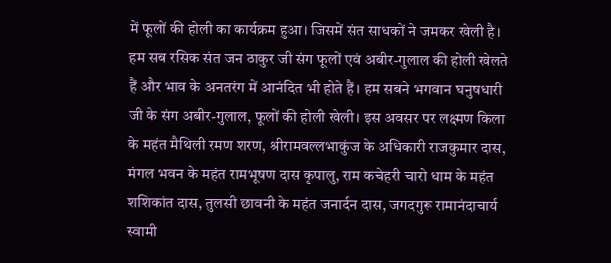में फूलों की होली का कार्यक्रम हुआ। जिसमें संत साधकों ने जमकर खेली है। हम सब रसिक संत जन ठाकुर जी संग फूलों एवं अबीर-गुलाल की होली खेलते हैं और भाव के अनतरंग में आनंदित भी होते हैं। हम सबने भगवान घनुषधारी जी के संग अबीर-गुलाल, फूलों की होली खेली। इस अवसर पर लक्ष्मण किला के महंत मैथिली रमण शरण, श्रीरामवल्लभाकुंज के अधिकारी राजकुमार दास, मंगल भवन के महंत रामभूषण दास कृपालु, राम कचेहरी चारो धाम के महंत शशिकांत दास, तुलसी छावनी के महंत जनार्दन दास, जगदगुरू रामानंदाचार्य स्वामी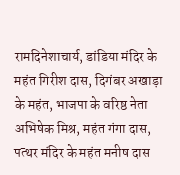रामदिनेशाचार्य, डांडिया मंदिर के महंत गिरीश दास, दिगंबर अखाड़ा के महंत, भाजपा के वरिष्ठ नेता अभिषेक मिश्र, महंत गंगा दास, पत्थर मंदिर के महंत मनीष दास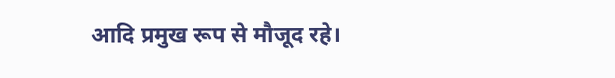आदि प्रमुख रूप से मौजूद रहे।